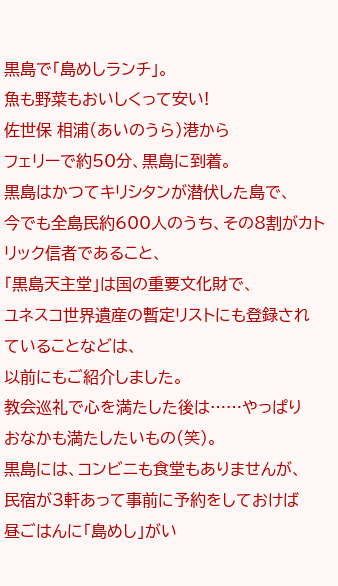黒島で「島めしランチ」。
魚も野菜もおいしくって安い!
佐世保 相浦(あいのうら)港から
フェリーで約50分、黒島に到着。
黒島はかつてキリシタンが潜伏した島で、
今でも全島民約600人のうち、その8割がカトリック信者であること、
「黒島天主堂」は国の重要文化財で、
ユネスコ世界遺産の暫定リストにも登録されていることなどは、
以前にもご紹介しました。
教会巡礼で心を満たした後は……やっぱり
おなかも満たしたいもの(笑)。
黒島には、コンビニも食堂もありませんが、
民宿が3軒あって事前に予約をしておけば
昼ごはんに「島めし」がい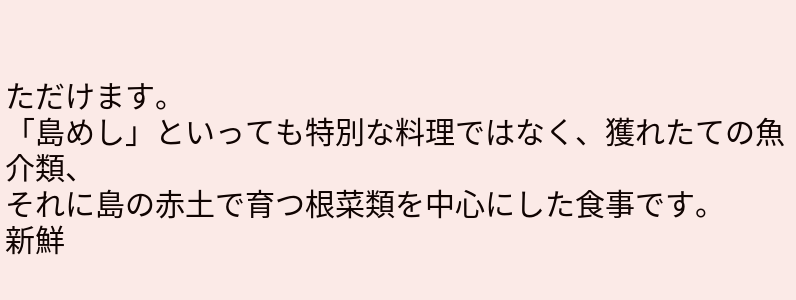ただけます。
「島めし」といっても特別な料理ではなく、獲れたての魚介類、
それに島の赤土で育つ根菜類を中心にした食事です。
新鮮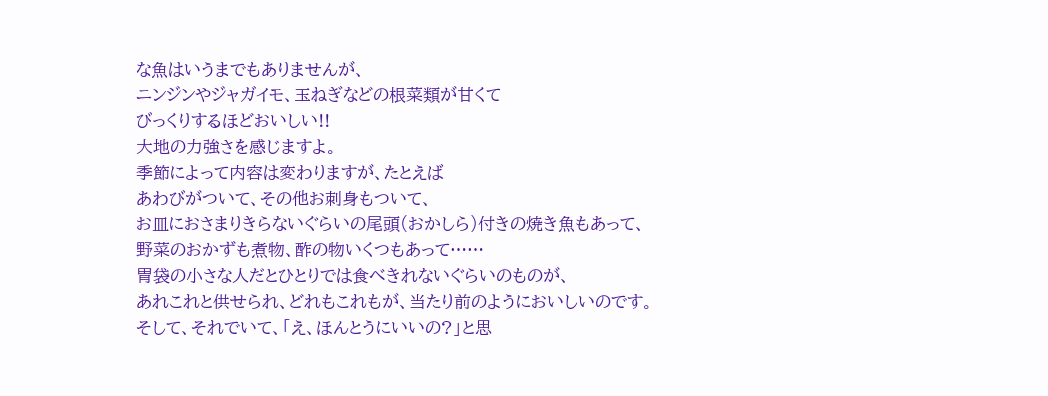な魚はいうまでもありませんが、
ニンジンやジャガイモ、玉ねぎなどの根菜類が甘くて
びっくりするほどおいしい!!
大地の力強さを感じますよ。
季節によって内容は変わりますが、たとえば
あわびがついて、その他お刺身もついて、
お皿におさまりきらないぐらいの尾頭(おかしら)付きの焼き魚もあって、
野菜のおかずも煮物、酢の物いくつもあって……
胃袋の小さな人だとひとりでは食べきれないぐらいのものが、
あれこれと供せられ、どれもこれもが、当たり前のようにおいしいのです。
そして、それでいて、「え、ほんとうにいいの?」と思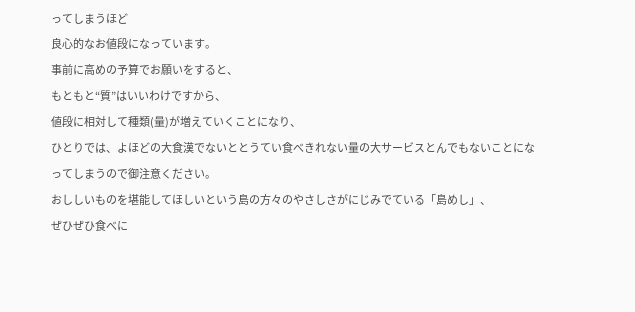ってしまうほど
良心的なお値段になっています。
事前に高めの予算でお願いをすると、
もともと“質”はいいわけですから、
値段に相対して種類(量)が増えていくことになり、
ひとりでは、よほどの大食漢でないととうてい食べきれない量の大サービスとんでもないことになってしまうので御注意ください。
おししいものを堪能してほしいという島の方々のやさしさがにじみでている「島めし」、
ぜひぜひ食べに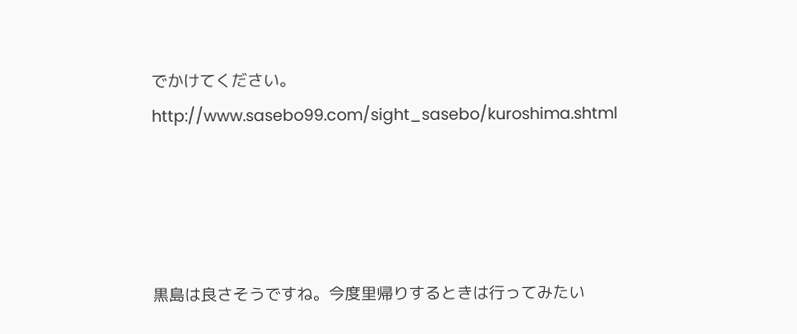でかけてください。
http://www.sasebo99.com/sight_sasebo/kuroshima.shtml




黒島は良さそうですね。今度里帰りするときは行ってみたい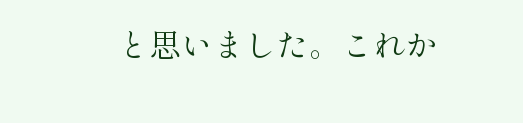と思いました。これか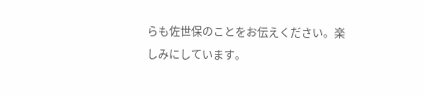らも佐世保のことをお伝えください。楽しみにしています。